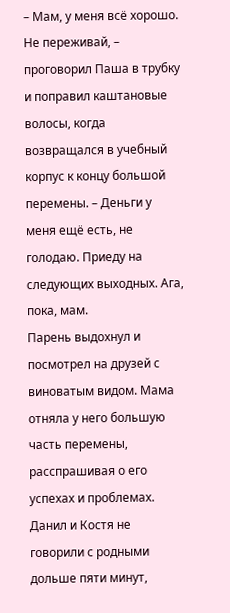– Мам, у меня всё хорошо. Не переживай, – проговорил Паша в трубку и поправил каштановые волосы, когда возвращался в учебный корпус к концу большой перемены. – Деньги у меня ещё есть, не голодаю. Приеду на следующих выходных. Ага, пока, мам.
Парень выдохнул и посмотрел на друзей с виноватым видом. Мама отняла у него большую часть перемены, расспрашивая о его успехах и проблемах. Данил и Костя не говорили с родными дольше пяти минут,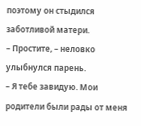поэтому он стыдился заботливой матери.
– Простите, – неловко улыбнулся парень.
– Я тебе завидую. Мои родители были рады от меня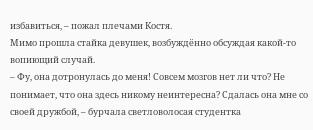избавиться, – пожал плечами Костя.
Мимо прошла стайка девушек, возбуждённо обсуждая какой-то вопиющий случай.
– Фу, она дотронулась до меня! Совсем мозгов нет ли что? Не понимает, что она здесь никому неинтересна? Сдалась она мне со своей дружбой, – бурчала светловолосая студентка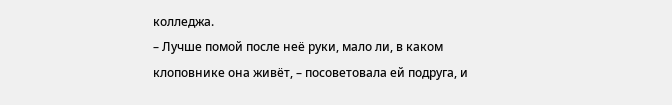колледжа.
– Лучше помой после неё руки, мало ли, в каком клоповнике она живёт, – посоветовала ей подруга, и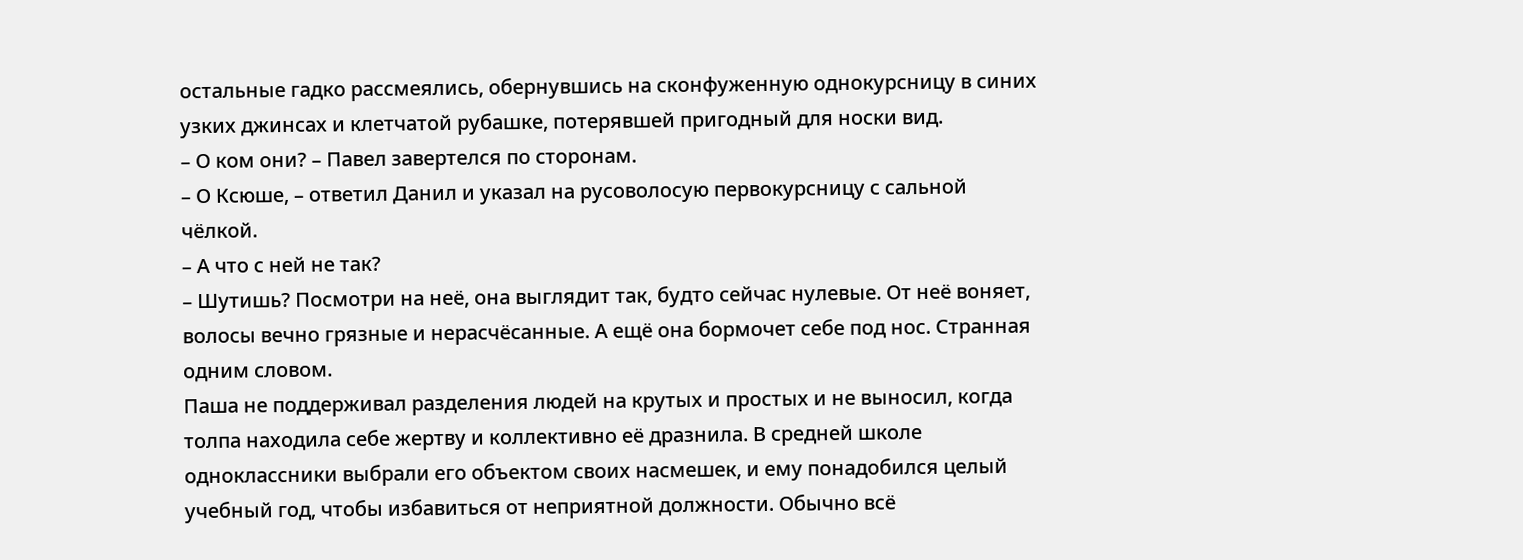остальные гадко рассмеялись, обернувшись на сконфуженную однокурсницу в синих узких джинсах и клетчатой рубашке, потерявшей пригодный для носки вид.
– О ком они? – Павел завертелся по сторонам.
– О Ксюше, – ответил Данил и указал на русоволосую первокурсницу с сальной чёлкой.
– А что с ней не так?
– Шутишь? Посмотри на неё, она выглядит так, будто сейчас нулевые. От неё воняет, волосы вечно грязные и нерасчёсанные. А ещё она бормочет себе под нос. Странная одним словом.
Паша не поддерживал разделения людей на крутых и простых и не выносил, когда толпа находила себе жертву и коллективно её дразнила. В средней школе одноклассники выбрали его объектом своих насмешек, и ему понадобился целый учебный год, чтобы избавиться от неприятной должности. Обычно всё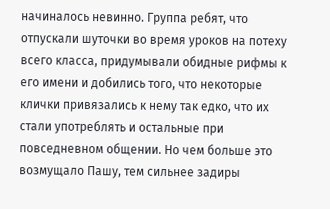начиналось невинно. Группа ребят, что отпускали шуточки во время уроков на потеху всего класса, придумывали обидные рифмы к его имени и добились того, что некоторые клички привязались к нему так едко, что их стали употреблять и остальные при повседневном общении. Но чем больше это возмущало Пашу, тем сильнее задиры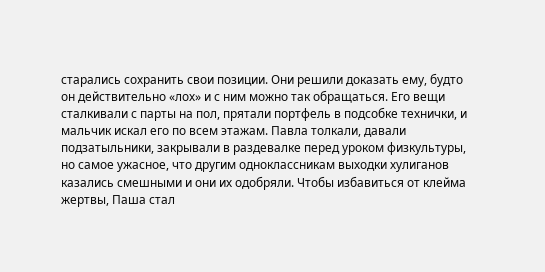старались сохранить свои позиции. Они решили доказать ему, будто он действительно «лох» и с ним можно так обращаться. Его вещи сталкивали с парты на пол, прятали портфель в подсобке технички, и мальчик искал его по всем этажам. Павла толкали, давали подзатыльники, закрывали в раздевалке перед уроком физкультуры, но самое ужасное, что другим одноклассникам выходки хулиганов казались смешными и они их одобряли. Чтобы избавиться от клейма жертвы, Паша стал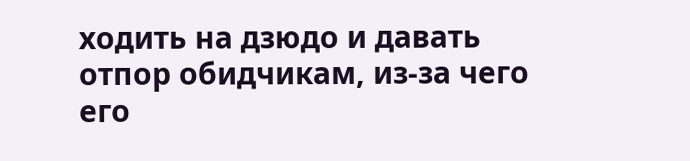ходить на дзюдо и давать отпор обидчикам, из-за чего его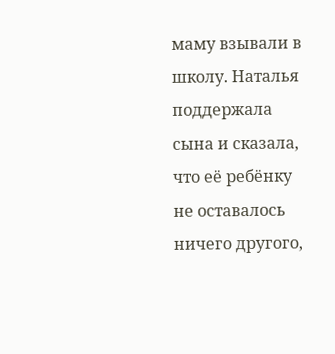маму взывали в школу. Наталья поддержала сына и сказала, что её ребёнку не оставалось ничего другого,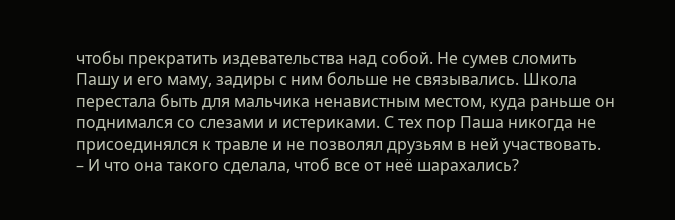чтобы прекратить издевательства над собой. Не сумев сломить Пашу и его маму, задиры с ним больше не связывались. Школа перестала быть для мальчика ненавистным местом, куда раньше он поднимался со слезами и истериками. С тех пор Паша никогда не присоединялся к травле и не позволял друзьям в ней участвовать.
– И что она такого сделала, чтоб все от неё шарахались?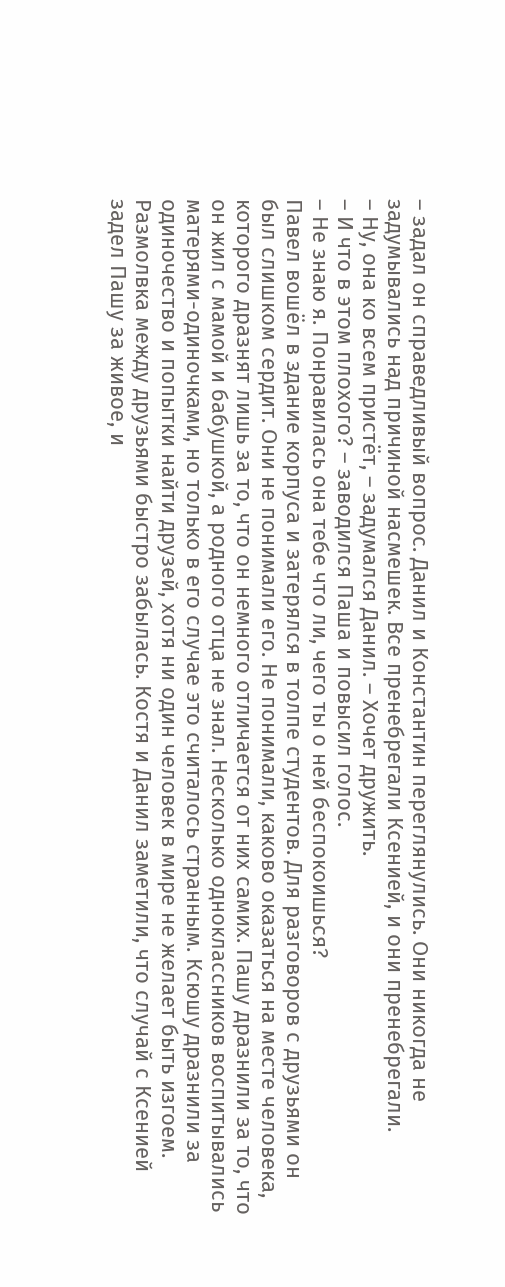– задал он справедливый вопрос. Данил и Константин переглянулись. Они никогда не задумывались над причиной насмешек. Все пренебрегали Ксенией, и они пренебрегали.
– Ну, она ко всем пристёт, – задумался Данил. – Хочет дружить.
– И что в этом плохого? – заводился Паша и повысил голос.
– Не знаю я. Понравилась она тебе что ли, чего ты о ней беспокоишься?
Павел вошёл в здание корпуса и затерялся в толпе студентов. Для разговоров с друзьями он был слишком сердит. Они не понимали его. Не понимали, каково оказаться на месте человека, которого дразнят лишь за то, что он немного отличается от них самих. Пашу дразнили за то, что он жил с мамой и бабушкой, а родного отца не знал. Несколько одноклассников воспитывались матерями-одиночками, но только в его случае это считалось странным. Ксюшу дразнили за одиночество и попытки найти друзей, хотя ни один человек в мире не желает быть изгоем.
Размолвка между друзьями быстро забылась. Костя и Данил заметили, что случай с Ксенией задел Пашу за живое, и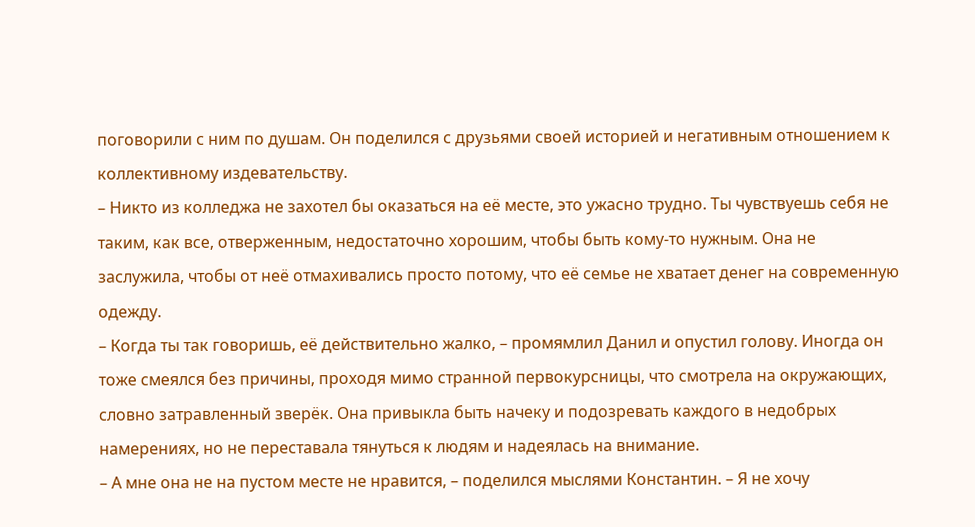поговорили с ним по душам. Он поделился с друзьями своей историей и негативным отношением к коллективному издевательству.
– Никто из колледжа не захотел бы оказаться на её месте, это ужасно трудно. Ты чувствуешь себя не таким, как все, отверженным, недостаточно хорошим, чтобы быть кому-то нужным. Она не заслужила, чтобы от неё отмахивались просто потому, что её семье не хватает денег на современную одежду.
– Когда ты так говоришь, её действительно жалко, – промямлил Данил и опустил голову. Иногда он тоже смеялся без причины, проходя мимо странной первокурсницы, что смотрела на окружающих, словно затравленный зверёк. Она привыкла быть начеку и подозревать каждого в недобрых намерениях, но не переставала тянуться к людям и надеялась на внимание.
– А мне она не на пустом месте не нравится, – поделился мыслями Константин. – Я не хочу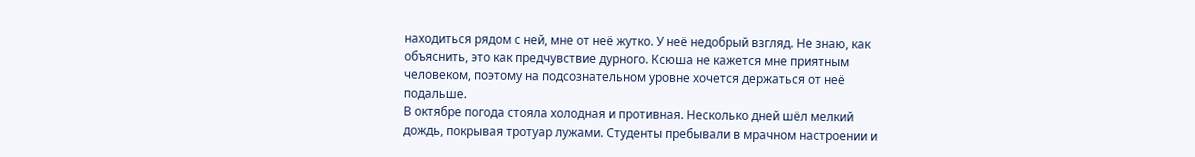находиться рядом с ней, мне от неё жутко. У неё недобрый взгляд. Не знаю, как объяснить, это как предчувствие дурного. Ксюша не кажется мне приятным человеком, поэтому на подсознательном уровне хочется держаться от неё подальше.
В октябре погода стояла холодная и противная. Несколько дней шёл мелкий дождь, покрывая тротуар лужами. Студенты пребывали в мрачном настроении и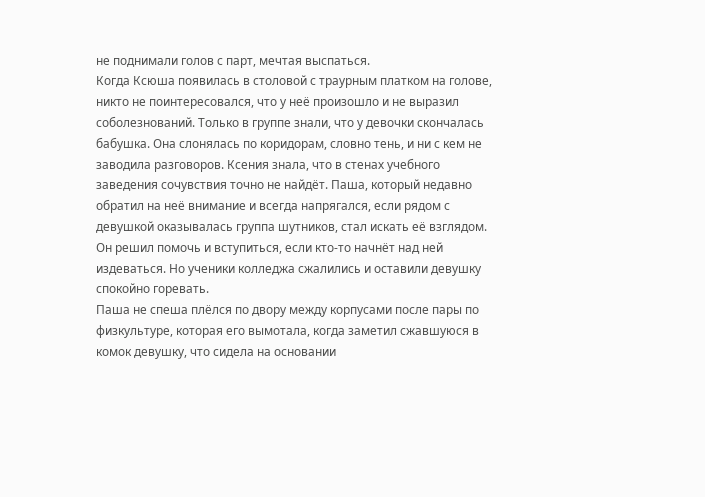не поднимали голов с парт, мечтая выспаться.
Когда Ксюша появилась в столовой с траурным платком на голове, никто не поинтересовался, что у неё произошло и не выразил соболезнований. Только в группе знали, что у девочки скончалась бабушка. Она слонялась по коридорам, словно тень, и ни с кем не заводила разговоров. Ксения знала, что в стенах учебного заведения сочувствия точно не найдёт. Паша, который недавно обратил на неё внимание и всегда напрягался, если рядом с девушкой оказывалась группа шутников, стал искать её взглядом. Он решил помочь и вступиться, если кто-то начнёт над ней издеваться. Но ученики колледжа сжалились и оставили девушку спокойно горевать.
Паша не спеша плёлся по двору между корпусами после пары по физкультуре, которая его вымотала, когда заметил сжавшуюся в комок девушку, что сидела на основании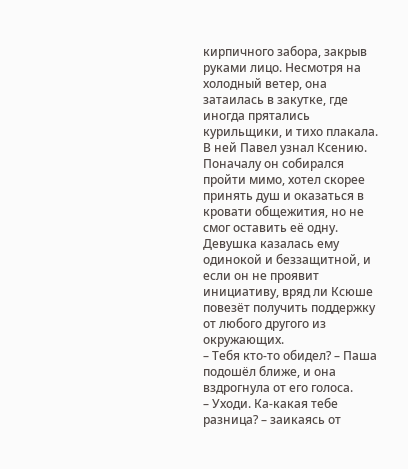кирпичного забора, закрыв руками лицо. Несмотря на холодный ветер, она затаилась в закутке, где иногда прятались курильщики, и тихо плакала. В ней Павел узнал Ксению. Поначалу он собирался пройти мимо, хотел скорее принять душ и оказаться в кровати общежития, но не смог оставить её одну. Девушка казалась ему одинокой и беззащитной, и если он не проявит инициативу, вряд ли Ксюше повезёт получить поддержку от любого другого из окружающих.
– Тебя кто-то обидел? – Паша подошёл ближе, и она вздрогнула от его голоса.
– Уходи. Ка-какая тебе разница? – заикаясь от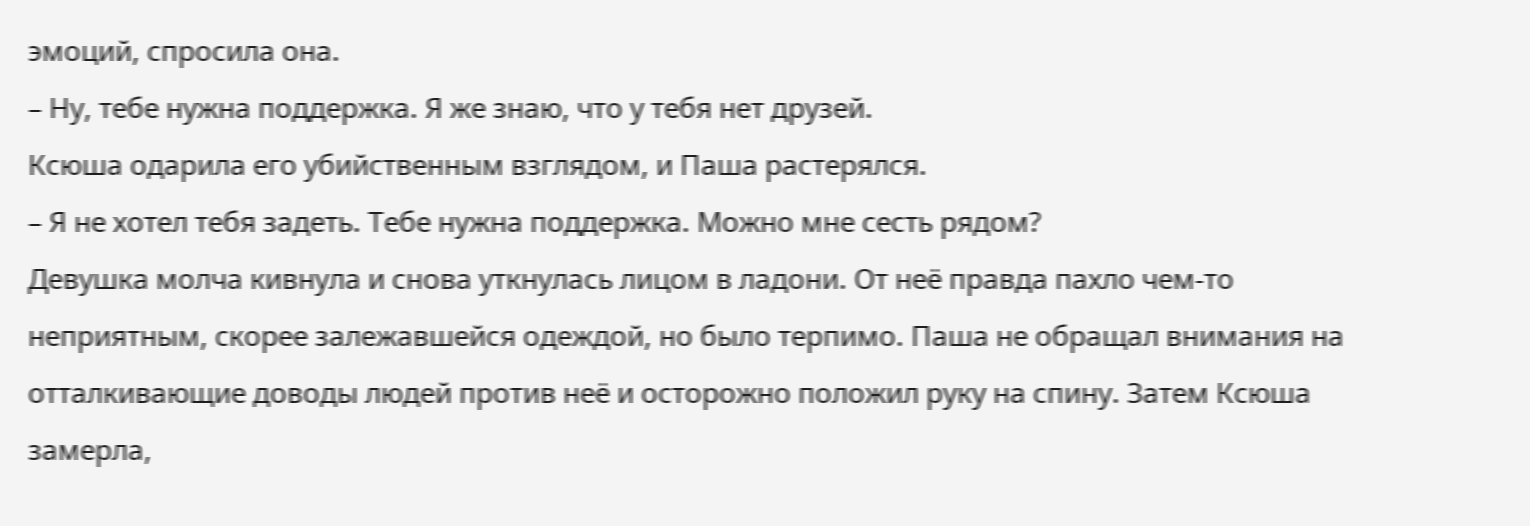эмоций, спросила она.
– Ну, тебе нужна поддержка. Я же знаю, что у тебя нет друзей.
Ксюша одарила его убийственным взглядом, и Паша растерялся.
– Я не хотел тебя задеть. Тебе нужна поддержка. Можно мне сесть рядом?
Девушка молча кивнула и снова уткнулась лицом в ладони. От неё правда пахло чем-то неприятным, скорее залежавшейся одеждой, но было терпимо. Паша не обращал внимания на отталкивающие доводы людей против неё и осторожно положил руку на спину. Затем Ксюша замерла,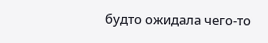будто ожидала чего-то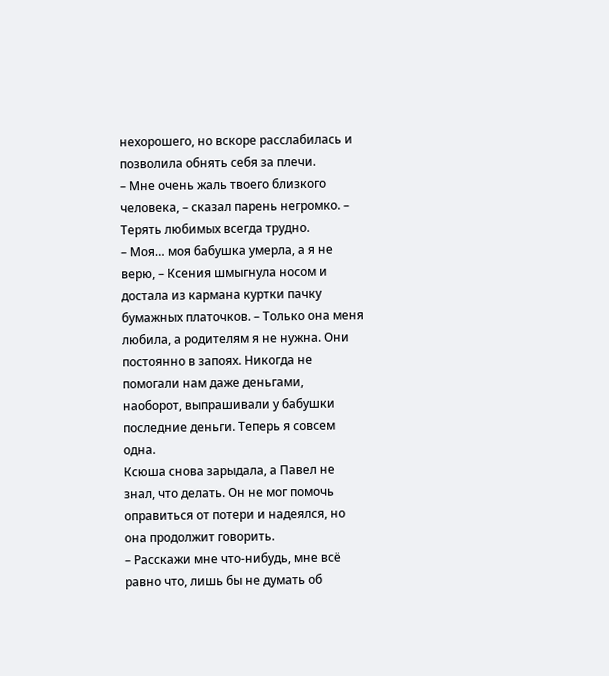нехорошего, но вскоре расслабилась и позволила обнять себя за плечи.
– Мне очень жаль твоего близкого человека, – сказал парень негромко. – Терять любимых всегда трудно.
– Моя… моя бабушка умерла, а я не верю, – Ксения шмыгнула носом и достала из кармана куртки пачку бумажных платочков. – Только она меня любила, а родителям я не нужна. Они постоянно в запоях. Никогда не помогали нам даже деньгами, наоборот, выпрашивали у бабушки последние деньги. Теперь я совсем одна.
Ксюша снова зарыдала, а Павел не знал, что делать. Он не мог помочь оправиться от потери и надеялся, но она продолжит говорить.
– Расскажи мне что-нибудь, мне всё равно что, лишь бы не думать об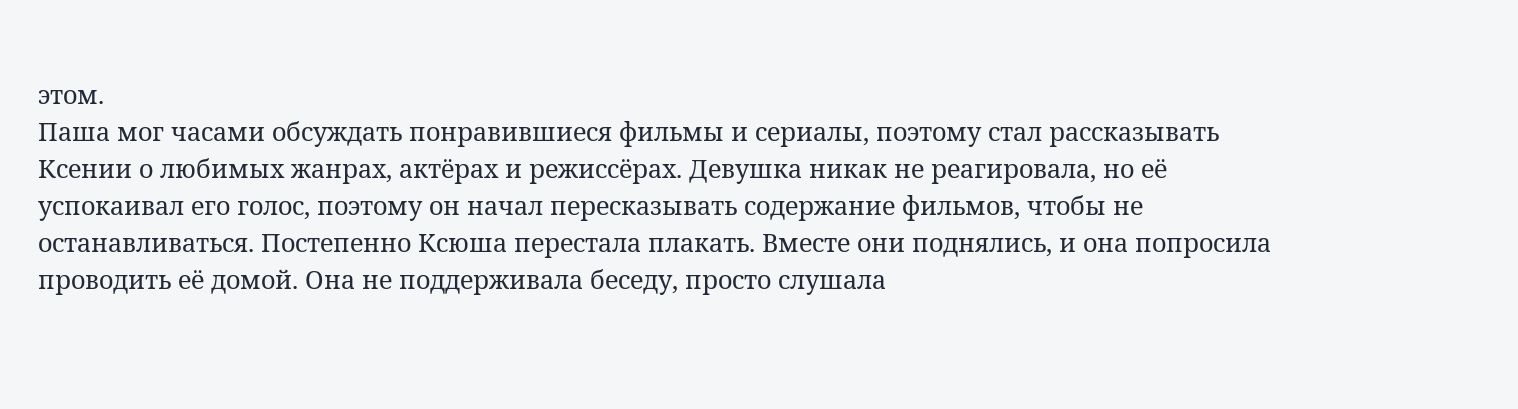этом.
Паша мог часами обсуждать понравившиеся фильмы и сериалы, поэтому стал рассказывать Ксении о любимых жанрах, актёрах и режиссёрах. Девушка никак не реагировала, но её успокаивал его голос, поэтому он начал пересказывать содержание фильмов, чтобы не останавливаться. Постепенно Ксюша перестала плакать. Вместе они поднялись, и она попросила проводить её домой. Она не поддерживала беседу, просто слушала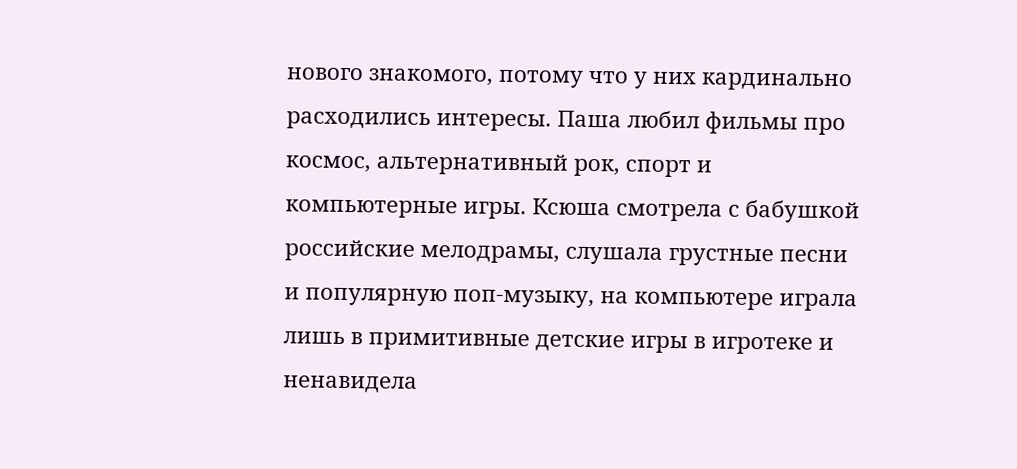нового знакомого, потому что у них кардинально расходились интересы. Паша любил фильмы про космос, альтернативный рок, спорт и компьютерные игры. Ксюша смотрела с бабушкой российские мелодрамы, слушала грустные песни и популярную поп-музыку, на компьютере играла лишь в примитивные детские игры в игротеке и ненавидела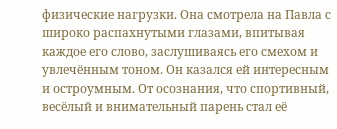физические нагрузки. Она смотрела на Павла с широко распахнутыми глазами, впитывая каждое его слово, заслушиваясь его смехом и увлечённым тоном. Он казался ей интересным и остроумным. От осознания, что спортивный, весёлый и внимательный парень стал её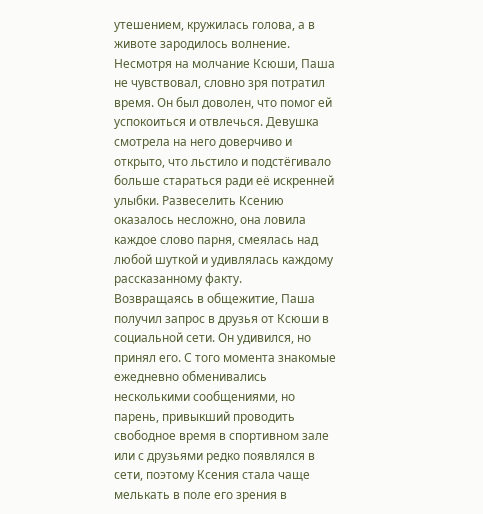утешением, кружилась голова, а в животе зародилось волнение. Несмотря на молчание Ксюши, Паша не чувствовал, словно зря потратил время. Он был доволен, что помог ей успокоиться и отвлечься. Девушка смотрела на него доверчиво и открыто, что льстило и подстёгивало больше стараться ради её искренней улыбки. Развеселить Ксению оказалось несложно, она ловила каждое слово парня, смеялась над любой шуткой и удивлялась каждому рассказанному факту.
Возвращаясь в общежитие, Паша получил запрос в друзья от Ксюши в социальной сети. Он удивился, но принял его. С того момента знакомые ежедневно обменивались несколькими сообщениями, но парень, привыкший проводить свободное время в спортивном зале или с друзьями редко появлялся в сети, поэтому Ксения стала чаще мелькать в поле его зрения в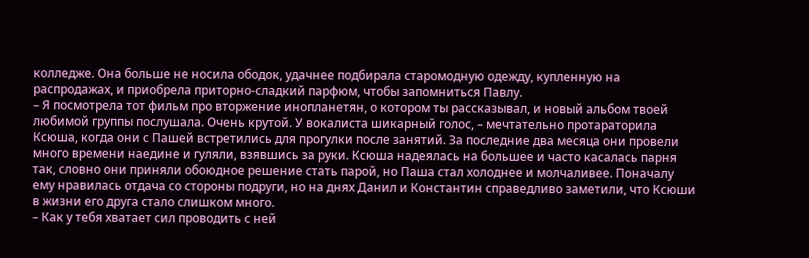колледже. Она больше не носила ободок, удачнее подбирала старомодную одежду, купленную на распродажах, и приобрела приторно-сладкий парфюм, чтобы запомниться Павлу.
– Я посмотрела тот фильм про вторжение инопланетян, о котором ты рассказывал, и новый альбом твоей любимой группы послушала. Очень крутой. У вокалиста шикарный голос, – мечтательно протараторила Ксюша, когда они с Пашей встретились для прогулки после занятий. За последние два месяца они провели много времени наедине и гуляли, взявшись за руки. Ксюша надеялась на большее и часто касалась парня так, словно они приняли обоюдное решение стать парой, но Паша стал холоднее и молчаливее. Поначалу ему нравилась отдача со стороны подруги, но на днях Данил и Константин справедливо заметили, что Ксюши в жизни его друга стало слишком много.
– Как у тебя хватает сил проводить с ней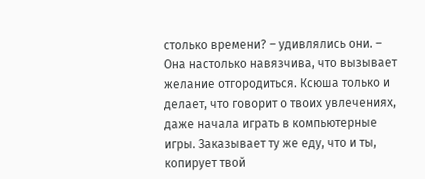столько времени? – удивлялись они. – Она настолько навязчива, что вызывает желание отгородиться. Ксюша только и делает, что говорит о твоих увлечениях, даже начала играть в компьютерные игры. Заказывает ту же еду, что и ты, копирует твой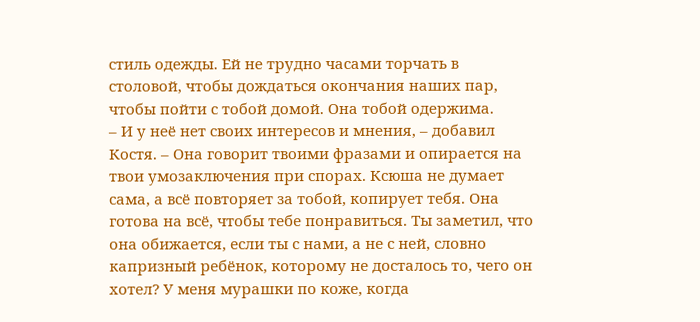стиль одежды. Ей не трудно часами торчать в столовой, чтобы дождаться окончания наших пар, чтобы пойти с тобой домой. Она тобой одержима.
– И у неё нет своих интересов и мнения, – добавил Костя. – Она говорит твоими фразами и опирается на твои умозаключения при спорах. Ксюша не думает сама, а всё повторяет за тобой, копирует тебя. Она готова на всё, чтобы тебе понравиться. Ты заметил, что она обижается, если ты с нами, а не с ней, словно капризный ребёнок, которому не досталось то, чего он хотел? У меня мурашки по коже, когда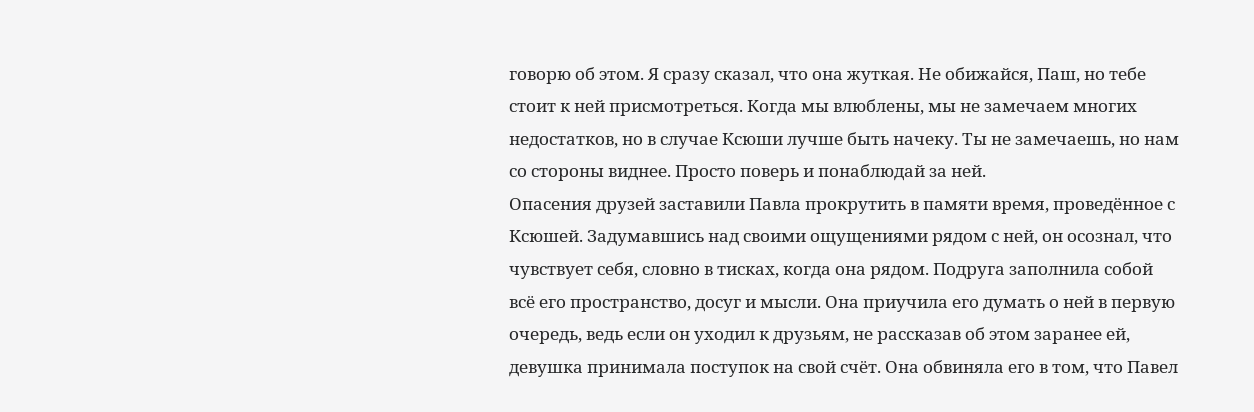говорю об этом. Я сразу сказал, что она жуткая. Не обижайся, Паш, но тебе стоит к ней присмотреться. Когда мы влюблены, мы не замечаем многих недостатков, но в случае Ксюши лучше быть начеку. Ты не замечаешь, но нам со стороны виднее. Просто поверь и понаблюдай за ней.
Опасения друзей заставили Павла прокрутить в памяти время, проведённое с Ксюшей. Задумавшись над своими ощущениями рядом с ней, он осознал, что чувствует себя, словно в тисках, когда она рядом. Подруга заполнила собой всё его пространство, досуг и мысли. Она приучила его думать о ней в первую очередь, ведь если он уходил к друзьям, не рассказав об этом заранее ей, девушка принимала поступок на свой счёт. Она обвиняла его в том, что Павел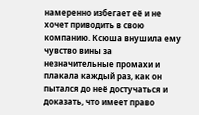намеренно избегает её и не хочет приводить в свою компанию. Ксюша внушила ему чувство вины за незначительные промахи и плакала каждый раз, как он пытался до неё достучаться и доказать, что имеет право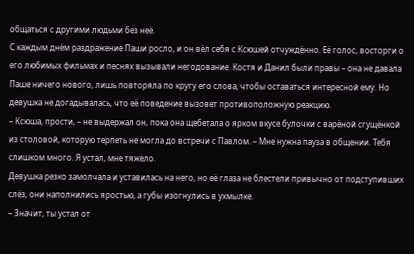общаться с другими людьми без неё.
С каждым днём раздражение Паши росло, и он вёл себя с Ксюшей отчуждённо. Её голос, восторги о его любимых фильмах и песнях вызывали негодование. Костя и Данил были правы – она не давала Паше ничего нового, лишь повторяла по кругу его слова, чтобы оставаться интересной ему. Но девушка не догадывалась, что её поведение вызовет противоположную реакцию.
– Ксюша, прости, – не выдержал он, пока она щебетала о ярком вкусе булочки с варёной сгущёнкой из столовой, которую терпеть не могла до встречи с Павлом. – Мне нужна пауза в общении. Тебя слишком много. Я устал, мне тяжело.
Девушка резко замолчала и уставилась на него, но её глаза не блестели привычно от подступивших слёз, они наполнились яростью, а губы изогнулись в ухмылке.
– Значит, ты устал от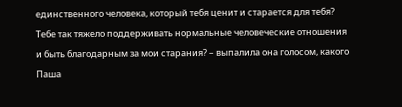единственного человека, который тебя ценит и старается для тебя? Тебе так тяжело поддерживать нормальные человеческие отношения и быть благодарным за мои старания? – выпалила она голосом, какого Паша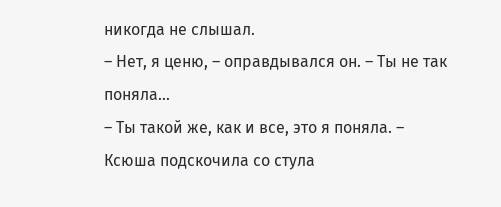никогда не слышал.
– Нет, я ценю, – оправдывался он. – Ты не так поняла…
– Ты такой же, как и все, это я поняла. – Ксюша подскочила со стула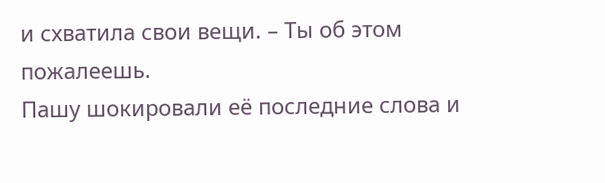и схватила свои вещи. – Ты об этом пожалеешь.
Пашу шокировали её последние слова и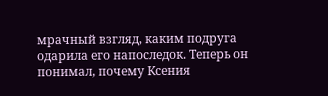мрачный взгляд, каким подруга одарила его напоследок. Теперь он понимал, почему Ксения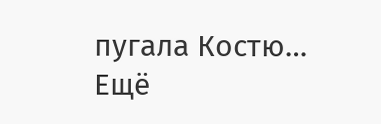пугала Костю…
Ещё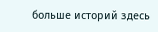больше историй здесь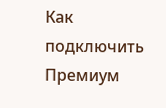Как подключить Премиум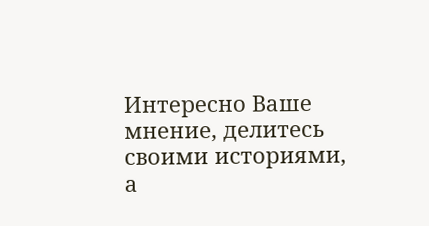Интересно Ваше мнение, делитесь своими историями, а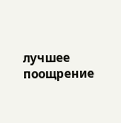лучшее поощрение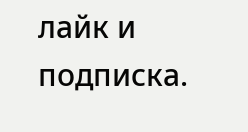лайк и подписка.